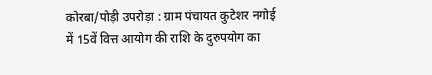कोरबा/पोड़ी उपरोड़ा : ग्राम पंचायत कुटेशर नगोई में 15वें वित्त आयोग की राशि के दुरुपयोग का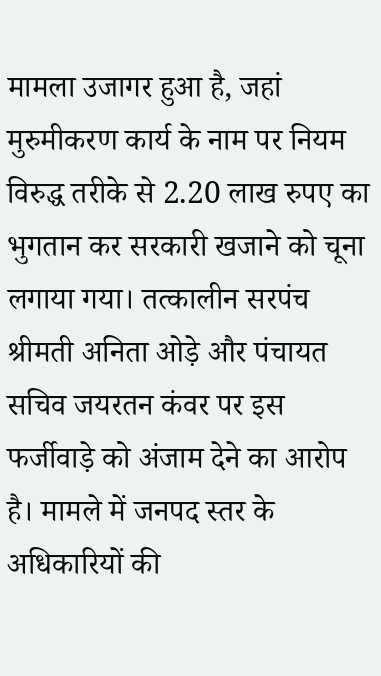मामला उजागर हुआ है, जहां मुरुमीकरण कार्य के नाम पर नियम विरुद्ध तरीके से 2.20 लाख रुपए का भुगतान कर सरकारी खजाने को चूना लगाया गया। तत्कालीन सरपंच श्रीमती अनिता ओड़े और पंचायत सचिव जयरतन कंवर पर इस फर्जीवाड़े को अंजाम देने का आरोप है। मामले में जनपद स्तर के अधिकारियों की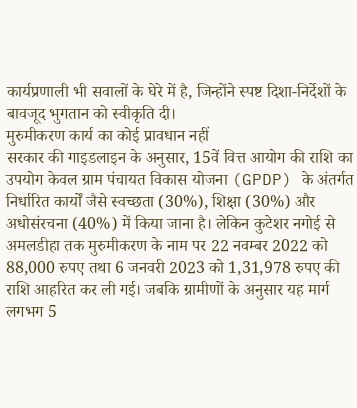कार्यप्रणाली भी सवालों के घेरे में है, जिन्होंने स्पष्ट दिशा-निर्देशों के बावजूद भुगतान को स्वीकृति दी।
मुरुमीकरण कार्य का कोई प्रावधान नहीं
सरकार की गाइडलाइन के अनुसार, 15वें वित्त आयोग की राशि का उपयोग केवल ग्राम पंचायत विकास योजना (GPDP) के अंतर्गत निर्धारित कार्यों जैसे स्वच्छता (30%), शिक्षा (30%) और अधोसंरचना (40%) में किया जाना है। लेकिन कुटेशर नगोई से अमलडीहा तक मुरुमीकरण के नाम पर 22 नवम्बर 2022 को 88,000 रुपए तथा 6 जनवरी 2023 को 1,31,978 रुपए की राशि आहरित कर ली गई। जबकि ग्रामीणों के अनुसार यह मार्ग लगभग 5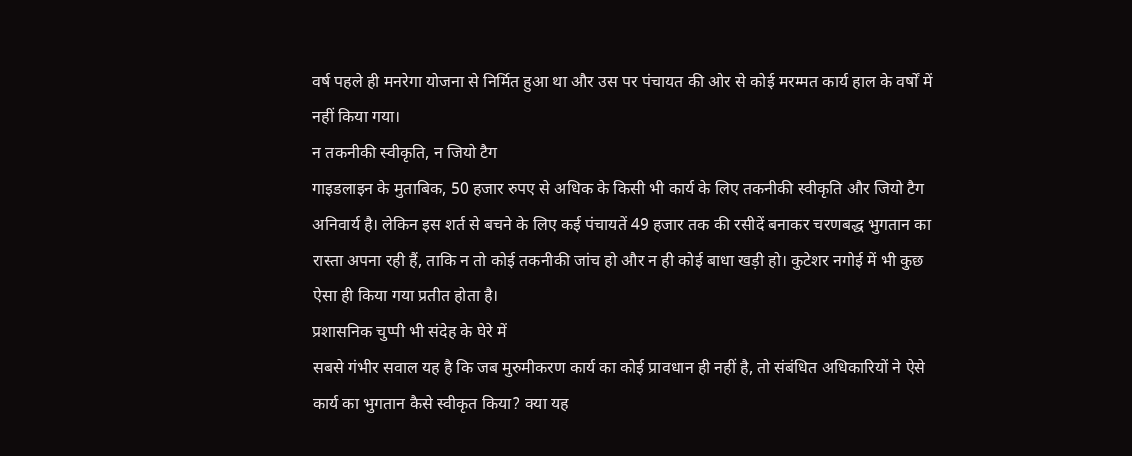वर्ष पहले ही मनरेगा योजना से निर्मित हुआ था और उस पर पंचायत की ओर से कोई मरम्मत कार्य हाल के वर्षों में नहीं किया गया।
न तकनीकी स्वीकृति, न जियो टैग
गाइडलाइन के मुताबिक, 50 हजार रुपए से अधिक के किसी भी कार्य के लिए तकनीकी स्वीकृति और जियो टैग अनिवार्य है। लेकिन इस शर्त से बचने के लिए कई पंचायतें 49 हजार तक की रसीदें बनाकर चरणबद्ध भुगतान का रास्ता अपना रही हैं, ताकि न तो कोई तकनीकी जांच हो और न ही कोई बाधा खड़ी हो। कुटेशर नगोई में भी कुछ ऐसा ही किया गया प्रतीत होता है।
प्रशासनिक चुप्पी भी संदेह के घेरे में
सबसे गंभीर सवाल यह है कि जब मुरुमीकरण कार्य का कोई प्रावधान ही नहीं है, तो संबंधित अधिकारियों ने ऐसे कार्य का भुगतान कैसे स्वीकृत किया? क्या यह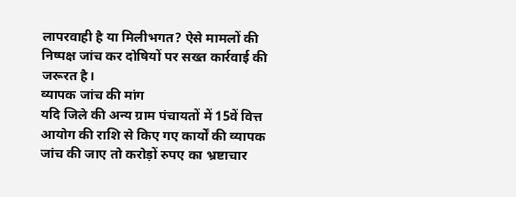लापरवाही है या मिलीभगत? ऐसे मामलों की निष्पक्ष जांच कर दोषियों पर सख्त कार्रवाई की जरूरत है।
व्यापक जांच की मांग
यदि जिले की अन्य ग्राम पंचायतों में 15वें वित्त आयोग की राशि से किए गए कार्यों की व्यापक जांच की जाए तो करोड़ों रुपए का भ्रष्टाचार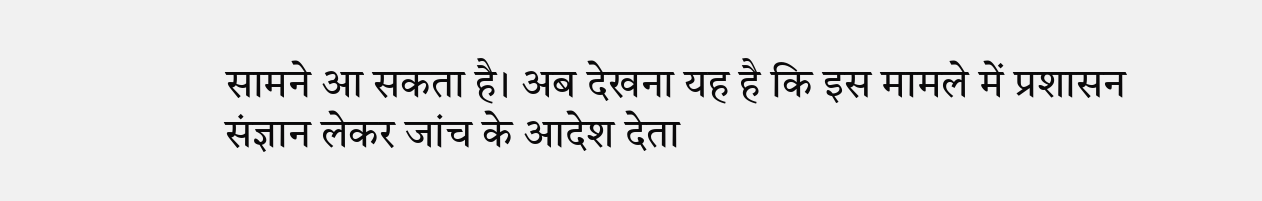सामने आ सकता है। अब देखना यह है कि इस मामले में प्रशासन संज्ञान लेकर जांच के आदेश देता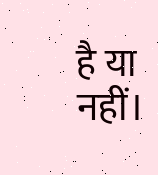है या नहीं।